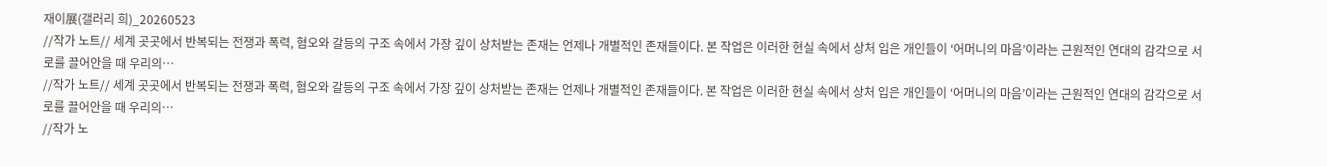재이展(갤러리 희)_20260523
//작가 노트// 세계 곳곳에서 반복되는 전쟁과 폭력, 혐오와 갈등의 구조 속에서 가장 깊이 상처받는 존재는 언제나 개별적인 존재들이다. 본 작업은 이러한 현실 속에서 상처 입은 개인들이 ‘어머니의 마음’이라는 근원적인 연대의 감각으로 서로를 끌어안을 때 우리의…
//작가 노트// 세계 곳곳에서 반복되는 전쟁과 폭력, 혐오와 갈등의 구조 속에서 가장 깊이 상처받는 존재는 언제나 개별적인 존재들이다. 본 작업은 이러한 현실 속에서 상처 입은 개인들이 ‘어머니의 마음’이라는 근원적인 연대의 감각으로 서로를 끌어안을 때 우리의…
//작가 노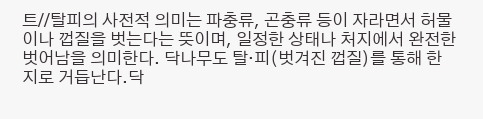트//탈피의 사전적 의미는 파충류, 곤충류 등이 자라면서 허물이나 껍질을 벗는다는 뜻이며, 일정한 상태나 처지에서 완전한 벗어남을 의미한다. 닥나무도 탈·피(벗겨진 껍질)를 통해 한지로 거듭난다.닥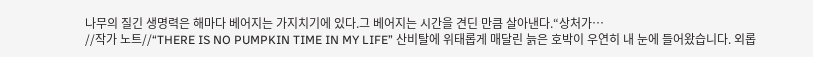나무의 질긴 생명력은 해마다 베어지는 가지치기에 있다.그 베어지는 시간을 견딘 만큼 살아낸다.“상처가…
//작가 노트//“THERE IS NO PUMPKIN TIME IN MY LIFE” 산비탈에 위태롭게 매달린 늙은 호박이 우연히 내 눈에 들어왔습니다. 외롭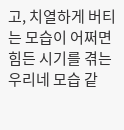고, 치열하게 버티는 모습이 어쩌면 힘든 시기를 겪는 우리네 모습 같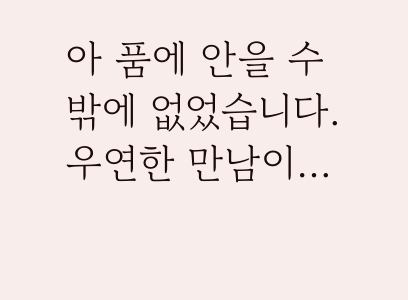아 품에 안을 수밖에 없었습니다. 우연한 만남이…